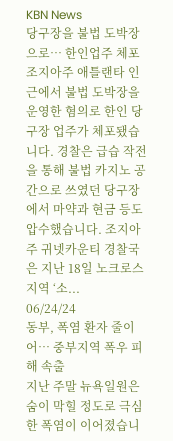KBN News
당구장을 불법 도박장으로… 한인업주 체포
조지아주 애틀랜타 인근에서 불법 도박장을 운영한 혐의로 한인 당구장 업주가 체포됐습니다. 경찰은 급습 작전을 통해 불법 카지노 공간으로 쓰였던 당구장에서 마약과 현금 등도 압수했습니다. 조지아주 귀넷카운티 경찰국은 지난 18일 노크로스 지역 ‘소...
06/24/24
동부, 폭염 환자 줄이어… 중부지역 폭우 피해 속출
지난 주말 뉴욕일원은 숨이 막힐 정도로 극심한 폭염이 이어졌습니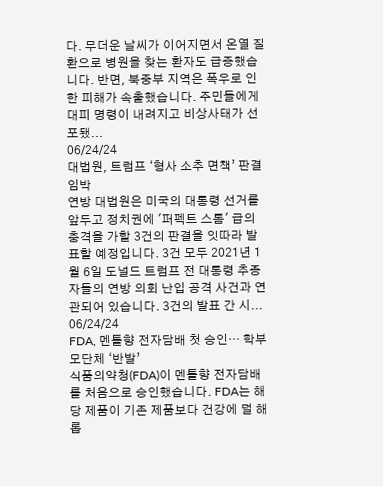다. 무더운 날씨가 이어지면서 온열 질환으로 병원을 찾는 환자도 급증했습니다. 반면, 북중부 지역은 폭우로 인한 피해가 속출했습니다. 주민들에게 대피 명령이 내려지고 비상사태가 선포됐...
06/24/24
대법원, 트럼프 ‘형사 소추 면책’ 판결 임박
연방 대법원은 미국의 대통령 선거를 앞두고 정치권에 '퍼펙트 스톰' 급의 충격을 가할 3건의 판결을 잇따라 발표할 예정입니다. 3건 모두 2021년 1월 6일 도널드 트럼프 전 대통령 추종자들의 연방 의회 난입 공격 사건과 연관되어 있습니다. 3건의 발표 간 시...
06/24/24
FDA, 멘톨향 전자담배 첫 승인… 학부모단체 ‘반발’
식품의약청(FDA)이 멘톨향 전자담배를 처음으로 승인했습니다. FDA는 해당 제품이 기존 제품보다 건강에 덜 해롭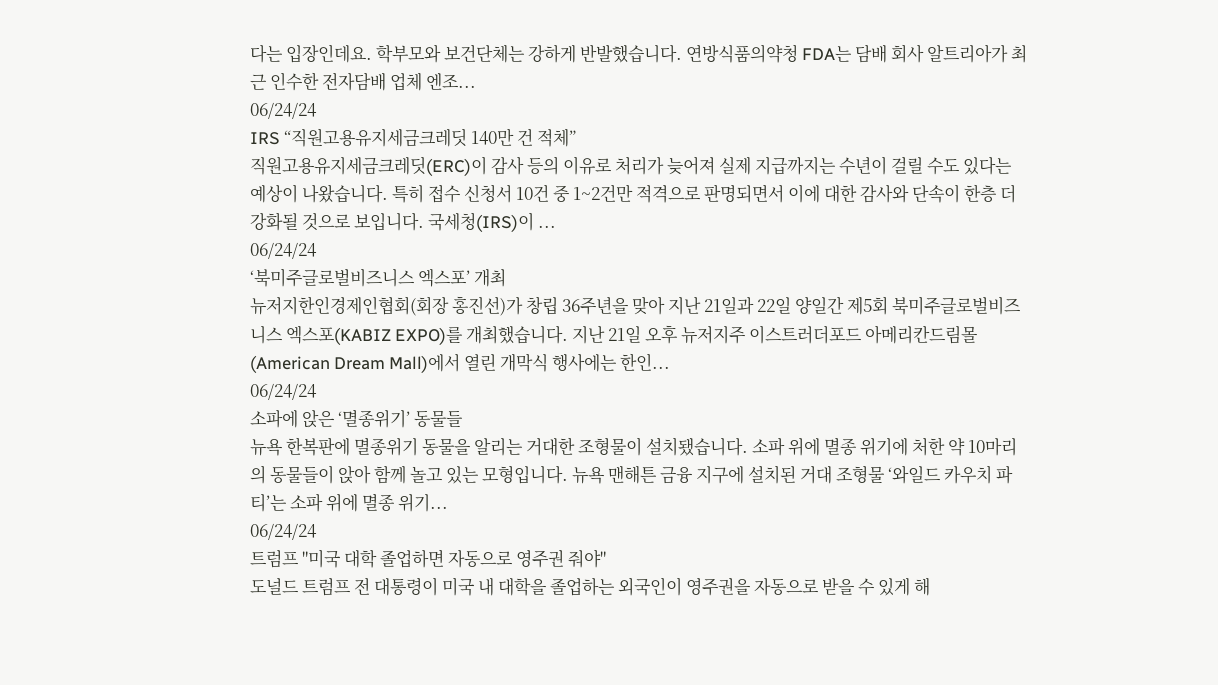다는 입장인데요. 학부모와 보건단체는 강하게 반발했습니다. 연방식품의약청 FDA는 담배 회사 알트리아가 최근 인수한 전자담배 업체 엔조...
06/24/24
IRS “직원고용유지세금크레딧 140만 건 적체”
직원고용유지세금크레딧(ERC)이 감사 등의 이유로 처리가 늦어져 실제 지급까지는 수년이 걸릴 수도 있다는 예상이 나왔습니다. 특히 접수 신청서 10건 중 1~2건만 적격으로 판명되면서 이에 대한 감사와 단속이 한층 더 강화될 것으로 보입니다. 국세청(IRS)이 ...
06/24/24
‘북미주글로벌비즈니스 엑스포’ 개최
뉴저지한인경제인협회(회장 홍진선)가 창립 36주년을 맞아 지난 21일과 22일 양일간 제5회 북미주글로벌비즈니스 엑스포(KABIZ EXPO)를 개최했습니다. 지난 21일 오후 뉴저지주 이스트러더포드 아메리칸드림몰(American Dream Mall)에서 열린 개막식 행사에는 한인...
06/24/24
소파에 앉은 ‘멸종위기’ 동물들
뉴욕 한복판에 멸종위기 동물을 알리는 거대한 조형물이 설치됐습니다. 소파 위에 멸종 위기에 처한 약 10마리의 동물들이 앉아 함께 놀고 있는 모형입니다. 뉴욕 맨해튼 금융 지구에 설치된 거대 조형물 ‘와일드 카우치 파티’는 소파 위에 멸종 위기...
06/24/24
트럼프 "미국 대학 졸업하면 자동으로 영주권 줘야"
도널드 트럼프 전 대통령이 미국 내 대학을 졸업하는 외국인이 영주권을 자동으로 받을 수 있게 해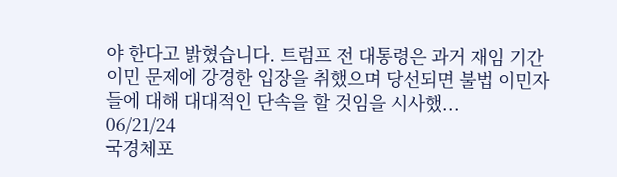야 한다고 밝혔습니다. 트럼프 전 대통령은 과거 재임 기간 이민 문제에 강경한 입장을 취했으며 당선되면 불법 이민자들에 대해 대대적인 단속을 할 것임을 시사했...
06/21/24
국경체포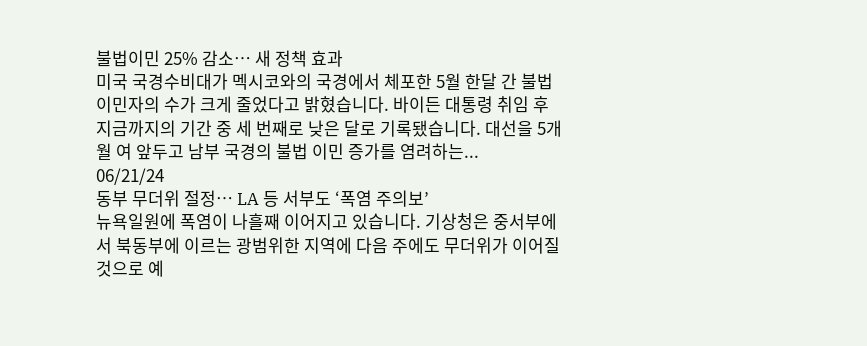불법이민 25% 감소… 새 정책 효과
미국 국경수비대가 멕시코와의 국경에서 체포한 5월 한달 간 불법 이민자의 수가 크게 줄었다고 밝혔습니다. 바이든 대통령 취임 후 지금까지의 기간 중 세 번째로 낮은 달로 기록됐습니다. 대선을 5개월 여 앞두고 남부 국경의 불법 이민 증가를 염려하는...
06/21/24
동부 무더위 절정… LA 등 서부도 ‘폭염 주의보’
뉴욕일원에 폭염이 나흘째 이어지고 있습니다. 기상청은 중서부에서 북동부에 이르는 광범위한 지역에 다음 주에도 무더위가 이어질 것으로 예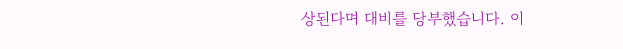상된다며 대비를 당부했습니다. 이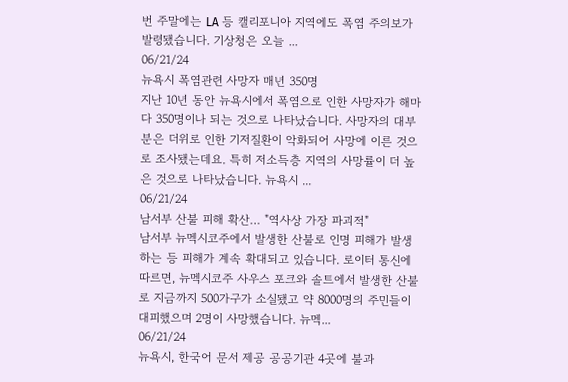번 주말에는 LA 등 캘리포니아 지역에도 폭염 주의보가 발령됐습니다. 기상청은 오늘 ...
06/21/24
뉴욕시 폭염관련 사망자 매년 350명
지난 10년 동안 뉴욕시에서 폭염으로 인한 사망자가 해마다 350명이나 되는 것으로 나타났습니다. 사망자의 대부분은 더위로 인한 기저질환이 악화되어 사망에 이른 것으로 조사됐는데요. 특히 저소득층 지역의 사망률이 더 높은 것으로 나타났습니다. 뉴욕시 ...
06/21/24
남서부 산불 피해 확산… "역사상 가장 파괴적"
남서부 뉴멕시코주에서 발생한 산불로 인명 피해가 발생하는 등 피해가 계속 확대되고 있습니다. 로이터 통신에 따르면, 뉴멕시코주 사우스 포크와 솔트에서 발생한 산불로 지금까지 500가구가 소실됐고 약 8000명의 주민들이 대피했으며 2명이 사망했습니다. 뉴멕...
06/21/24
뉴욕시, 한국어 문서 제공 공공기관 4곳에 불과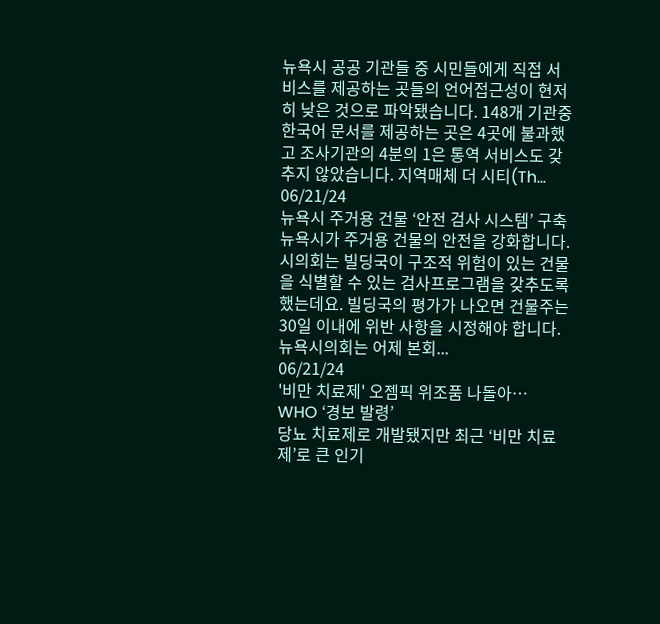뉴욕시 공공 기관들 중 시민들에게 직접 서비스를 제공하는 곳들의 언어접근성이 현저히 낮은 것으로 파악됐습니다. 148개 기관중 한국어 문서를 제공하는 곳은 4곳에 불과했고 조사기관의 4분의 1은 통역 서비스도 갖추지 않았습니다. 지역매체 더 시티(Th...
06/21/24
뉴욕시 주거용 건물 ‘안전 검사 시스템’ 구축
뉴욕시가 주거용 건물의 안전을 강화합니다. 시의회는 빌딩국이 구조적 위험이 있는 건물을 식별할 수 있는 검사프로그램을 갖추도록 했는데요. 빌딩국의 평가가 나오면 건물주는 30일 이내에 위반 사항을 시정해야 합니다. 뉴욕시의회는 어제 본회...
06/21/24
'비만 치료제' 오젬픽 위조품 나돌아… WHO ‘경보 발령’
당뇨 치료제로 개발됐지만 최근 ‘비만 치료제’로 큰 인기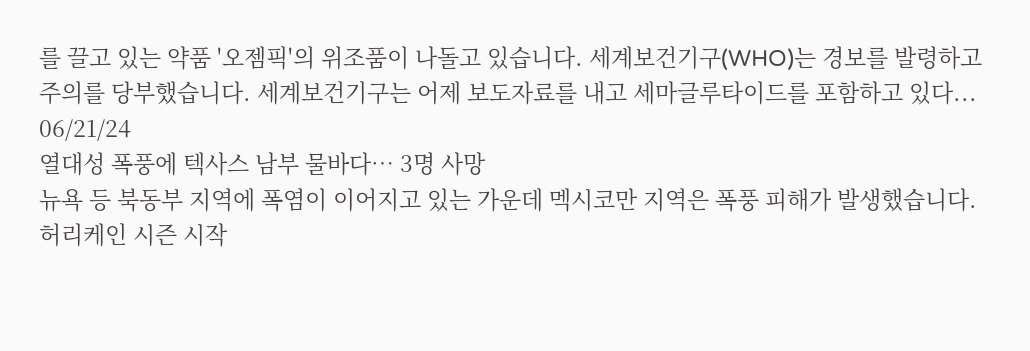를 끌고 있는 약품 '오젬픽'의 위조품이 나돌고 있습니다. 세계보건기구(WHO)는 경보를 발령하고 주의를 당부했습니다. 세계보건기구는 어제 보도자료를 내고 세마글루타이드를 포함하고 있다...
06/21/24
열대성 폭풍에 텍사스 남부 물바다… 3명 사망
뉴욕 등 북동부 지역에 폭염이 이어지고 있는 가운데 멕시코만 지역은 폭풍 피해가 발생했습니다. 허리케인 시즌 시작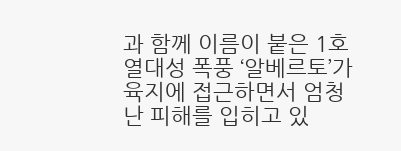과 함께 이름이 붙은 1호 열대성 폭풍 ‘알베르토’가 육지에 접근하면서 엄청난 피해를 입히고 있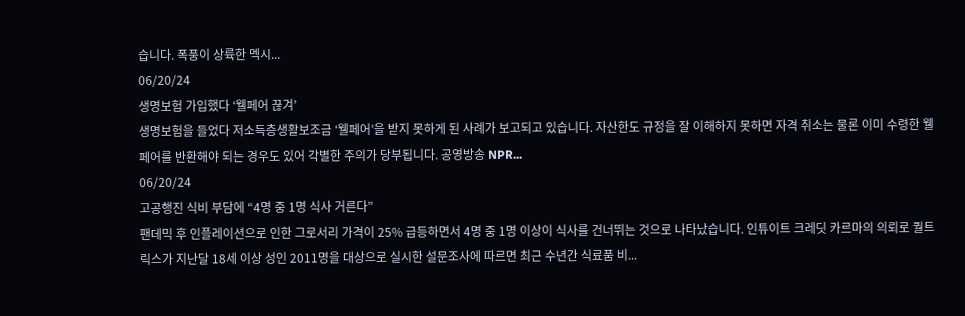습니다. 폭풍이 상륙한 멕시...
06/20/24
생명보험 가입했다 ‘웰페어 끊겨’
생명보험을 들었다 저소득층생활보조금 ‘웰페어’을 받지 못하게 된 사례가 보고되고 있습니다. 자산한도 규정을 잘 이해하지 못하면 자격 취소는 물론 이미 수령한 웰페어를 반환해야 되는 경우도 있어 각별한 주의가 당부됩니다. 공영방송 NPR...
06/20/24
고공행진 식비 부담에 “4명 중 1명 식사 거른다”
팬데믹 후 인플레이션으로 인한 그로서리 가격이 25% 급등하면서 4명 중 1명 이상이 식사를 건너뛰는 것으로 나타났습니다. 인튜이트 크레딧 카르마의 의뢰로 퀄트릭스가 지난달 18세 이상 성인 2011명을 대상으로 실시한 설문조사에 따르면 최근 수년간 식료품 비...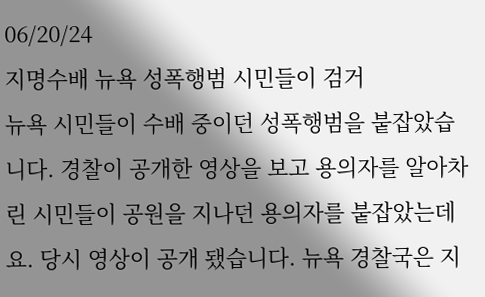06/20/24
지명수배 뉴욕 성폭행범 시민들이 검거
뉴욕 시민들이 수배 중이던 성폭행범을 붙잡았습니다. 경찰이 공개한 영상을 보고 용의자를 알아차린 시민들이 공원을 지나던 용의자를 붙잡았는데요. 당시 영상이 공개 됐습니다. 뉴욕 경찰국은 지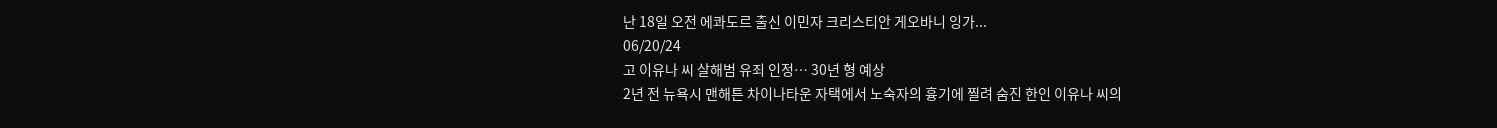난 18일 오전 에콰도르 출신 이민자 크리스티안 게오바니 잉가...
06/20/24
고 이유나 씨 살해범 유죄 인정… 30년 형 예상
2년 전 뉴욕시 맨해튼 차이나타운 자택에서 노숙자의 흉기에 찔려 숨진 한인 이유나 씨의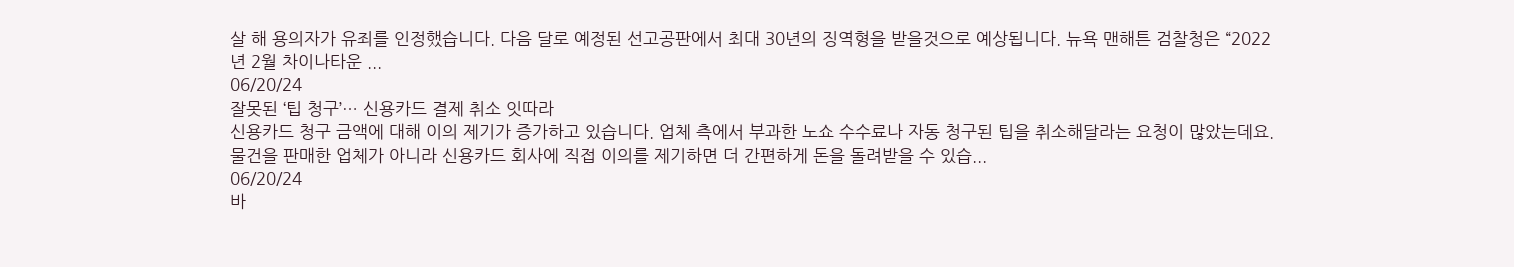살 해 용의자가 유죄를 인정했습니다. 다음 달로 예정된 선고공판에서 최대 30년의 징역형을 받을것으로 예상됩니다. 뉴욕 맨해튼 검찰청은 “2022년 2월 차이나타운 ...
06/20/24
잘못된 ‘팁 청구’… 신용카드 결제 취소 잇따라
신용카드 청구 금액에 대해 이의 제기가 증가하고 있습니다. 업체 측에서 부과한 노쇼 수수료나 자동 청구된 팁을 취소해달라는 요청이 많았는데요. 물건을 판매한 업체가 아니라 신용카드 회사에 직접 이의를 제기하면 더 간편하게 돈을 돌려받을 수 있습...
06/20/24
바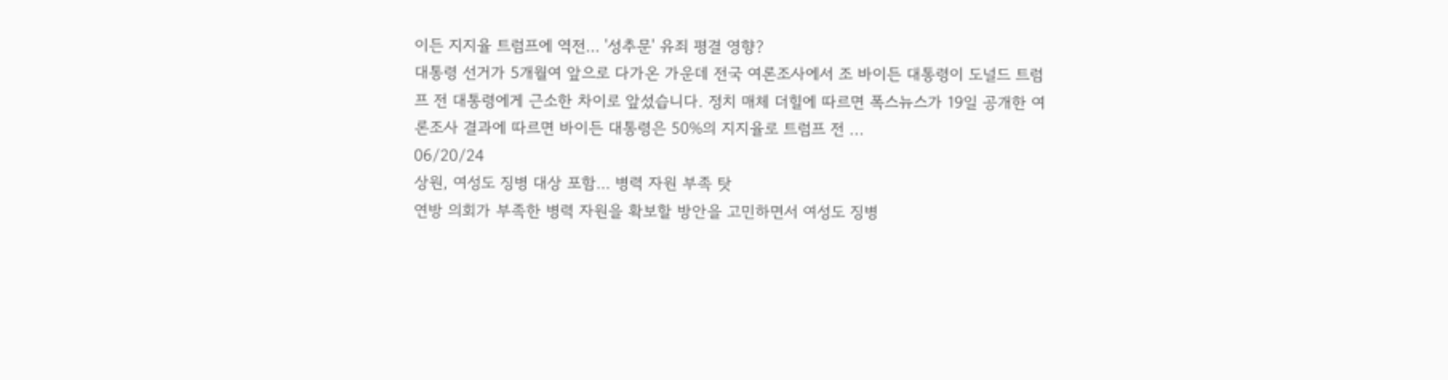이든 지지율 트럼프에 역전… '성추문' 유죄 평결 영향?
대통령 선거가 5개월여 앞으로 다가온 가운데 전국 여론조사에서 조 바이든 대통령이 도널드 트럼프 전 대통령에게 근소한 차이로 앞섰습니다. 정치 매체 더힐에 따르면 폭스뉴스가 19일 공개한 여론조사 결과에 따르면 바이든 대통령은 50%의 지지율로 트럼프 전 ...
06/20/24
상원, 여성도 징병 대상 포함… 병력 자원 부족 탓
연방 의회가 부족한 병력 자원을 확보할 방안을 고민하면서 여성도 징병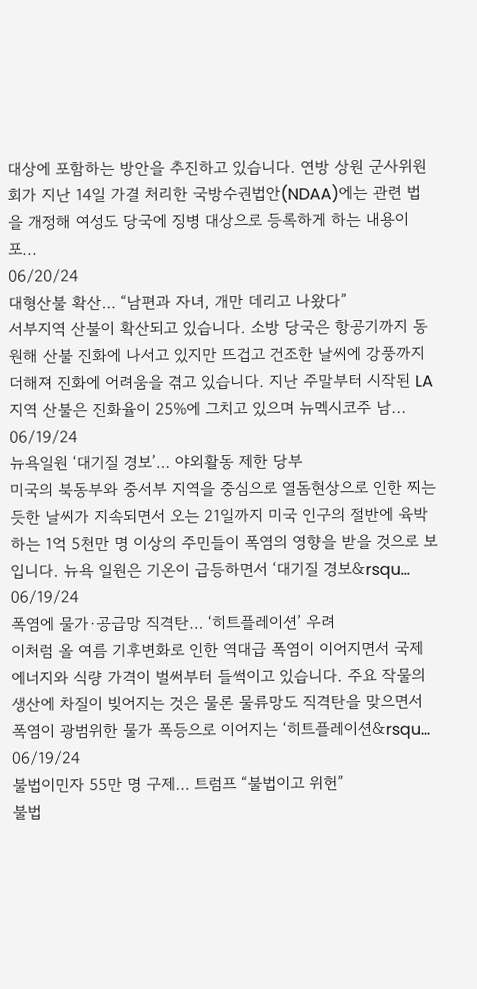대상에 포함하는 방안을 추진하고 있습니다. 연방 상원 군사위원회가 지난 14일 가결 처리한 국방수권법안(NDAA)에는 관련 법을 개정해 여성도 당국에 징병 대상으로 등록하게 하는 내용이 포...
06/20/24
대형산불 확산… “남편과 자녀, 개만 데리고 나왔다”
서부지역 산불이 확산되고 있습니다. 소방 당국은 항공기까지 동원해 산불 진화에 나서고 있지만 뜨겁고 건조한 날씨에 강풍까지 더해져 진화에 어려움을 겪고 있습니다. 지난 주말부터 시작된 LA 지역 산불은 진화율이 25%에 그치고 있으며 뉴멕시코주 남...
06/19/24
뉴욕일원 ‘대기질 경보’… 야외활동 제한 당부
미국의 북동부와 중서부 지역을 중심으로 열돔현상으로 인한 찌는 듯한 날씨가 지속되면서 오는 21일까지 미국 인구의 절반에 육박하는 1억 5천만 명 이상의 주민들이 폭염의 영향을 받을 것으로 보입니다. 뉴욕 일원은 기온이 급등하면서 ‘대기질 경보&rsqu...
06/19/24
폭염에 물가·공급망 직격탄… ‘히트플레이션’ 우려
이처럼 올 여름 기후변화로 인한 역대급 폭염이 이어지면서 국제 에너지와 식량 가격이 벌써부터 들썩이고 있습니다. 주요 작물의 생산에 차질이 빚어지는 것은 물론 물류망도 직격탄을 맞으면서 폭염이 광범위한 물가 폭등으로 이어지는 ‘히트플레이션&rsqu...
06/19/24
불법이민자 55만 명 구제… 트럼프 “불법이고 위헌”
불법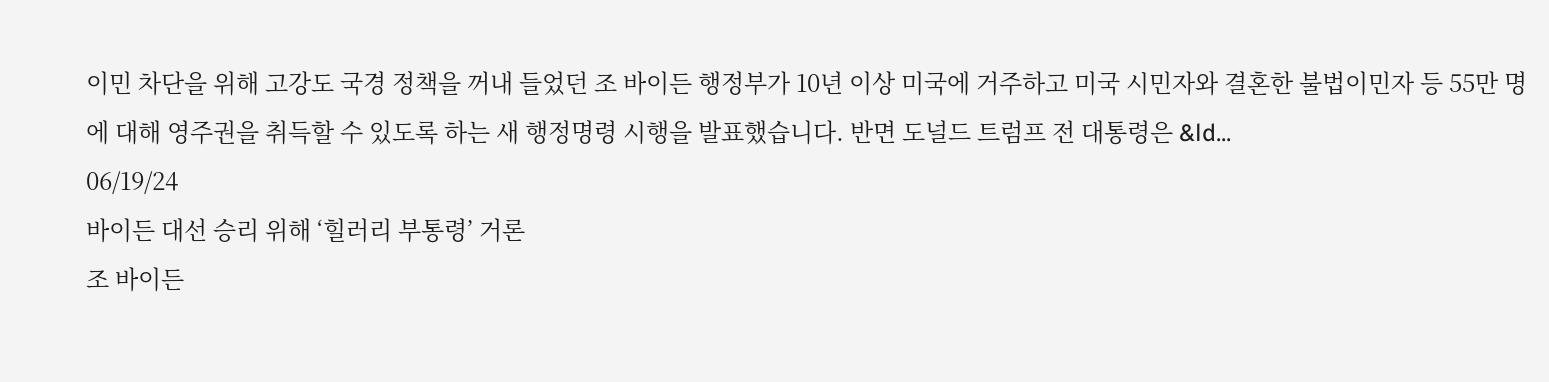이민 차단을 위해 고강도 국경 정책을 꺼내 들었던 조 바이든 행정부가 10년 이상 미국에 거주하고 미국 시민자와 결혼한 불법이민자 등 55만 명에 대해 영주권을 취득할 수 있도록 하는 새 행정명령 시행을 발표했습니다. 반면 도널드 트럼프 전 대통령은 &ld...
06/19/24
바이든 대선 승리 위해 ‘힐러리 부통령’ 거론
조 바이든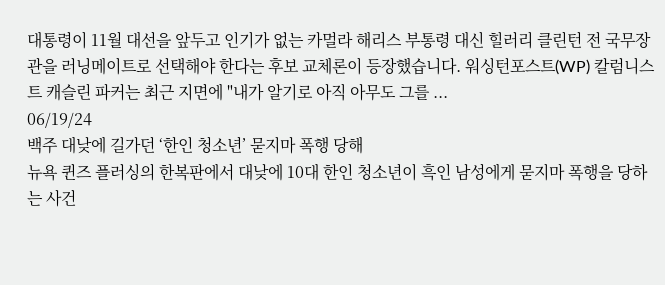대통령이 11월 대선을 앞두고 인기가 없는 카멀라 해리스 부통령 대신 힐러리 클린턴 전 국무장관을 러닝메이트로 선택해야 한다는 후보 교체론이 등장했습니다. 워싱턴포스트(WP) 칼럼니스트 캐슬린 파커는 최근 지면에 "내가 알기로 아직 아무도 그를 ...
06/19/24
백주 대낮에 길가던 ‘한인 청소년’ 묻지마 폭행 당해
뉴욕 퀸즈 플러싱의 한복판에서 대낮에 10대 한인 청소년이 흑인 남성에게 묻지마 폭행을 당하는 사건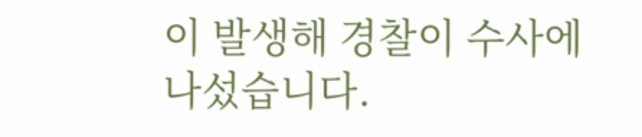이 발생해 경찰이 수사에 나섰습니다.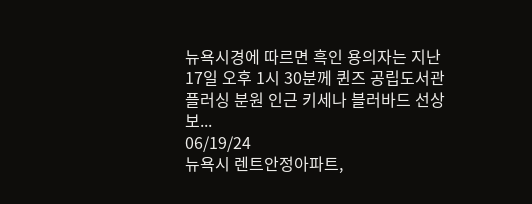뉴욕시경에 따르면 흑인 용의자는 지난 17일 오후 1시 30분께 퀸즈 공립도서관 플러싱 분원 인근 키세나 블러바드 선상 보...
06/19/24
뉴욕시 렌트안정아파트,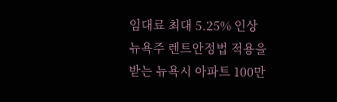임대료 최대 5.25% 인상
뉴욕주 렌트안정법 적용을 받는 뉴욕시 아파트 100만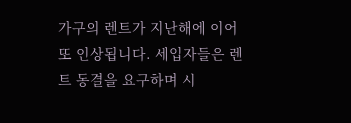가구의 렌트가 지난해에 이어 또 인상됩니다. 세입자들은 렌트 동결을 요구하며 시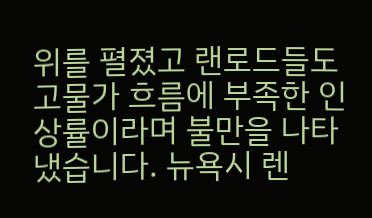위를 펼졌고 랜로드들도 고물가 흐름에 부족한 인상률이라며 불만을 나타냈습니다. 뉴욕시 렌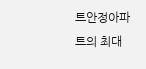트안정아파트의 최대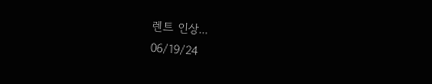렌트 인상...
06/19/24